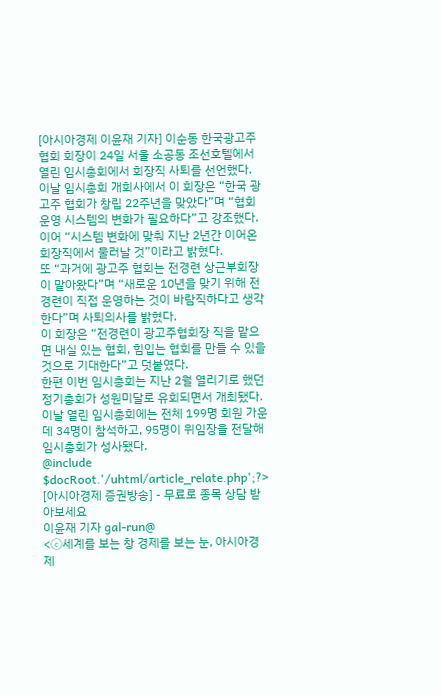[아시아경제 이윤재 기자] 이순동 한국광고주협회 회장이 24일 서울 소공동 조선호텔에서 열린 임시총회에서 회장직 사퇴를 선언했다.
이날 임시총회 개회사에서 이 회장은 “한국 광고주 협회가 창립 22주년을 맞았다”며 “협회 운영 시스템의 변화가 필요하다”고 강조했다. 이어 “시스템 변화에 맞춰 지난 2년간 이어온 회장직에서 물러날 것”이라고 밝혔다.
또 “과거에 광고주 협회는 전경련 상근부회장이 맡아왔다”며 “새로운 10년을 맞기 위해 전경련이 직접 운영하는 것이 바람직하다고 생각한다”며 사퇴의사를 밝혔다.
이 회장은 “전경련이 광고주협회장 직을 맡으면 내실 있는 협회, 힘입는 협회를 만들 수 있을 것으로 기대한다”고 덧붙였다.
한편 이번 임시총회는 지난 2월 열리기로 했던 정기총회가 성원미달로 유회되면서 개최됐다. 이날 열린 임시총회에는 전체 199명 회원 가운데 34명이 참석하고, 95명이 위임장을 전달해 임시총회가 성사됐다.
@include $docRoot.'/uhtml/article_relate.php';?>
[아시아경제 증권방송] - 무료로 종목 상담 받아보세요
이윤재 기자 gal-run@
<ⓒ세계를 보는 창 경제를 보는 눈, 아시아경제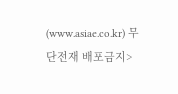(www.asiae.co.kr) 무단전재 배포금지>